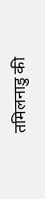तमिलनाडु की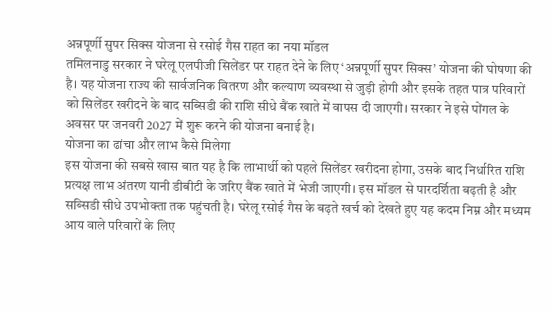अन्नपूर्णी सुपर सिक्स योजना से रसोई गैस राहत का नया मॉडल
तमिलनाडु सरकार ने घरेलू एलपीजी सिलेंडर पर राहत देने के लिए ‘अन्नपूर्णी सुपर सिक्स’ योजना की घोषणा की है। यह योजना राज्य की सार्वजनिक वितरण और कल्याण व्यवस्था से जुड़ी होगी और इसके तहत पात्र परिवारों को सिलेंडर खरीदने के बाद सब्सिडी की राशि सीधे बैंक खाते में वापस दी जाएगी। सरकार ने इसे पोंगल के अवसर पर जनवरी 2027 में शुरू करने की योजना बनाई है।
योजना का ढांचा और लाभ कैसे मिलेगा
इस योजना की सबसे खास बात यह है कि लाभार्थी को पहले सिलेंडर खरीदना होगा, उसके बाद निर्धारित राशि प्रत्यक्ष लाभ अंतरण यानी डीबीटी के जरिए बैंक खाते में भेजी जाएगी। इस मॉडल से पारदर्शिता बढ़ती है और सब्सिडी सीधे उपभोक्ता तक पहुंचती है। घरेलू रसोई गैस के बढ़ते खर्च को देखते हुए यह कदम निम्न और मध्यम आय वाले परिवारों के लिए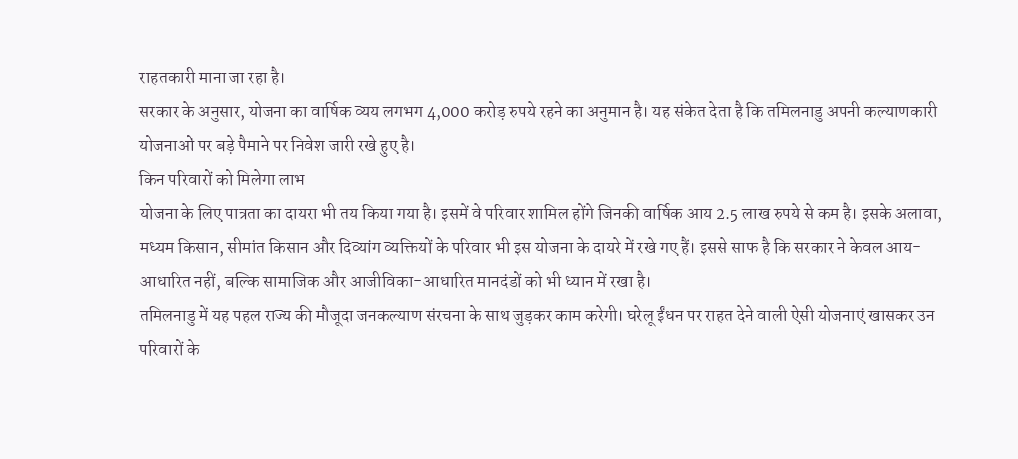राहतकारी माना जा रहा है।
सरकार के अनुसार, योजना का वार्षिक व्यय लगभग 4,000 करोड़ रुपये रहने का अनुमान है। यह संकेत देता है कि तमिलनाडु अपनी कल्याणकारी योजनाओं पर बड़े पैमाने पर निवेश जारी रखे हुए है।
किन परिवारों को मिलेगा लाभ
योजना के लिए पात्रता का दायरा भी तय किया गया है। इसमें वे परिवार शामिल होंगे जिनकी वार्षिक आय 2.5 लाख रुपये से कम है। इसके अलावा, मध्यम किसान, सीमांत किसान और दिव्यांग व्यक्तियों के परिवार भी इस योजना के दायरे में रखे गए हैं। इससे साफ है कि सरकार ने केवल आय-आधारित नहीं, बल्कि सामाजिक और आजीविका-आधारित मानदंडों को भी ध्यान में रखा है।
तमिलनाडु में यह पहल राज्य की मौजूदा जनकल्याण संरचना के साथ जुड़कर काम करेगी। घरेलू ईंधन पर राहत देने वाली ऐसी योजनाएं खासकर उन परिवारों के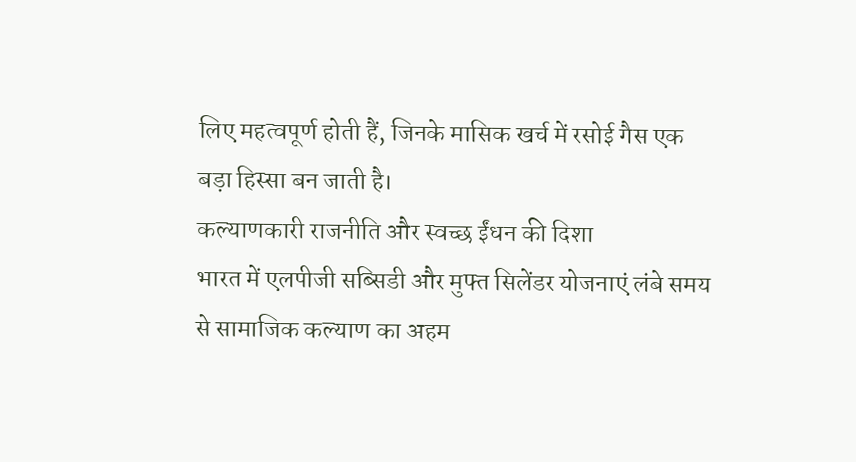लिए महत्वपूर्ण होती हैं, जिनके मासिक खर्च में रसोई गैस एक बड़ा हिस्सा बन जाती है।
कल्याणकारी राजनीति और स्वच्छ ईंधन की दिशा
भारत में एलपीजी सब्सिडी और मुफ्त सिलेंडर योजनाएं लंबे समय से सामाजिक कल्याण का अहम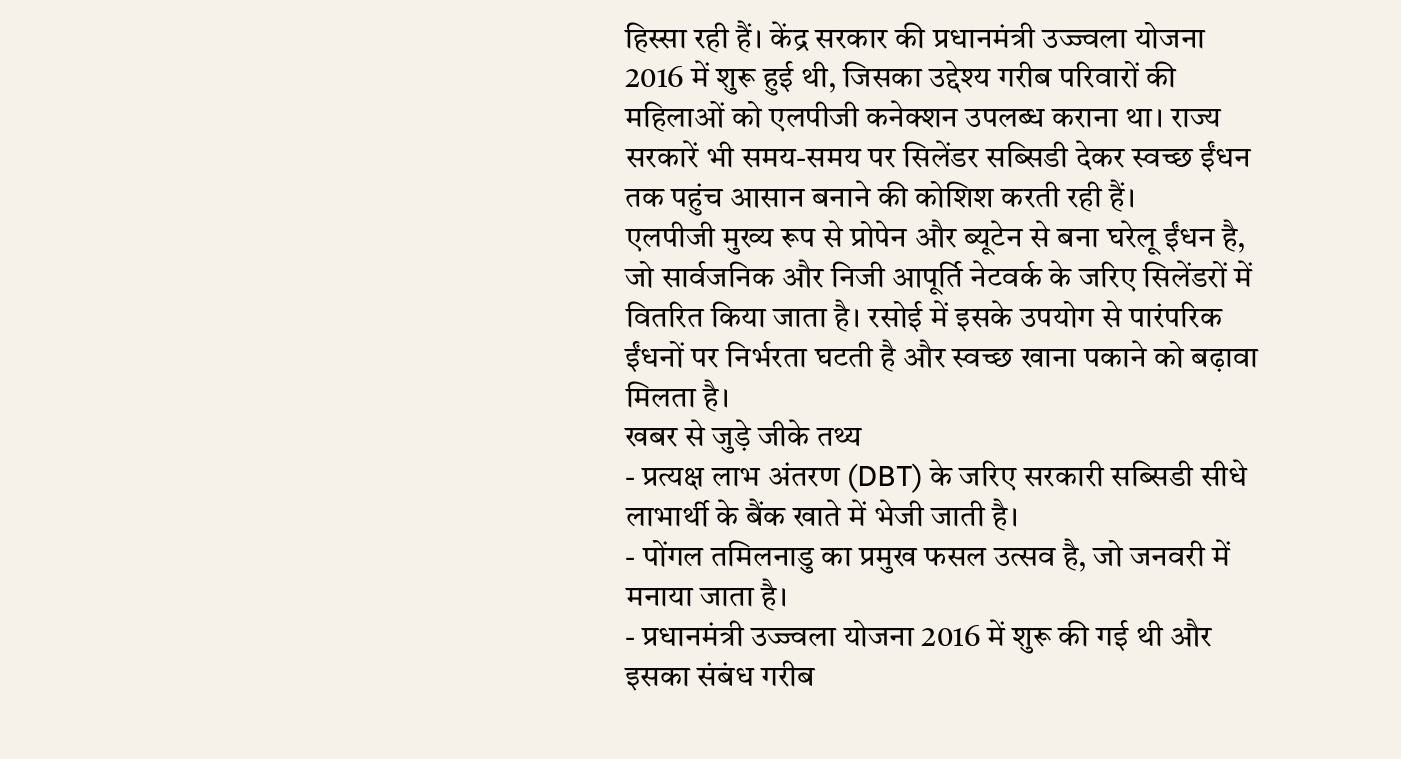हिस्सा रही हैं। केंद्र सरकार की प्रधानमंत्री उज्ज्वला योजना 2016 में शुरू हुई थी, जिसका उद्देश्य गरीब परिवारों की महिलाओं को एलपीजी कनेक्शन उपलब्ध कराना था। राज्य सरकारें भी समय-समय पर सिलेंडर सब्सिडी देकर स्वच्छ ईंधन तक पहुंच आसान बनाने की कोशिश करती रही हैं।
एलपीजी मुख्य रूप से प्रोपेन और ब्यूटेन से बना घरेलू ईंधन है, जो सार्वजनिक और निजी आपूर्ति नेटवर्क के जरिए सिलेंडरों में वितरित किया जाता है। रसोई में इसके उपयोग से पारंपरिक ईंधनों पर निर्भरता घटती है और स्वच्छ खाना पकाने को बढ़ावा मिलता है।
खबर से जुड़े जीके तथ्य
- प्रत्यक्ष लाभ अंतरण (DBT) के जरिए सरकारी सब्सिडी सीधे लाभार्थी के बैंक खाते में भेजी जाती है।
- पोंगल तमिलनाडु का प्रमुख फसल उत्सव है, जो जनवरी में मनाया जाता है।
- प्रधानमंत्री उज्ज्वला योजना 2016 में शुरू की गई थी और इसका संबंध गरीब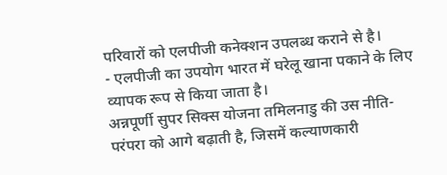परिवारों को एलपीजी कनेक्शन उपलब्ध कराने से है।
- एलपीजी का उपयोग भारत में घरेलू खाना पकाने के लिए व्यापक रूप से किया जाता है।
अन्नपूर्णी सुपर सिक्स योजना तमिलनाडु की उस नीति-परंपरा को आगे बढ़ाती है, जिसमें कल्याणकारी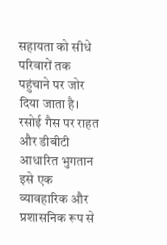सहायता को सीधे परिवारों तक पहुंचाने पर जोर दिया जाता है। रसोई गैस पर राहत और डीबीटी आधारित भुगतान इसे एक व्यावहारिक और प्रशासनिक रूप से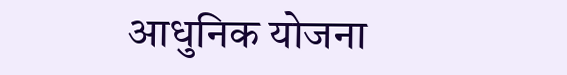आधुनिक योजना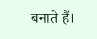बनाते हैं।